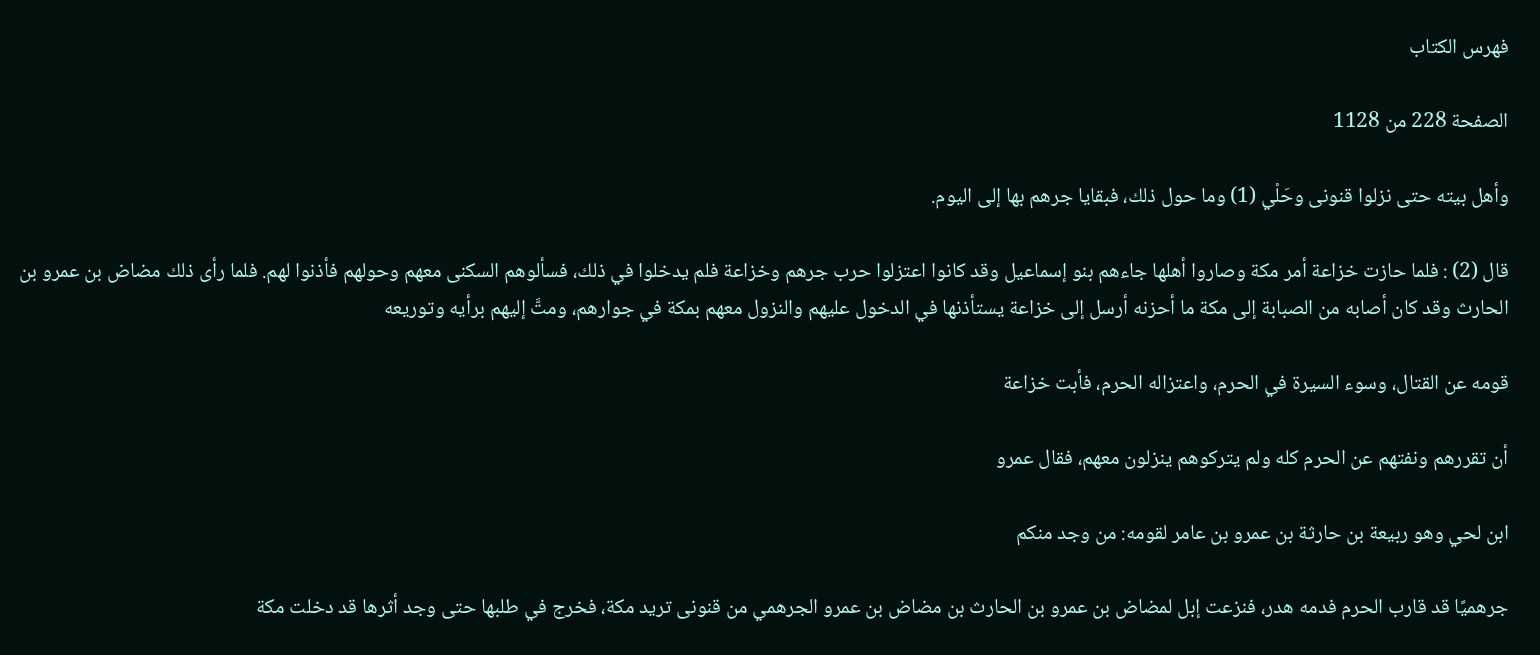فهرس الكتاب

الصفحة 228 من 1128

وأهل بيته حتى نزلوا قنونى وحَلْي (1) وما حول ذلك، فبقايا جرهم بها إلى اليوم.

قال (2) : فلما حازت خزاعة أمر مكة وصاروا أهلها جاءهم بنو إسماعيل وقد كانوا اعتزلوا حرب جرهم وخزاعة فلم يدخلوا في ذلك، فسألوهم السكنى معهم وحولهم فأذنوا لهم. فلما رأى ذلك مضاض بن عمرو بن الحارث وقد كان أصابه من الصبابة إلى مكة ما أحزنه أرسل إلى خزاعة يستأذنها في الدخول عليهم والنزول معهم بمكة في جوارهم، ومتَّ إليهم برأيه وتوريعه

قومه عن القتال، وسوء السيرة في الحرم، واعتزاله الحرم، فأبت خزاعة

أن تقررهم ونفتهم عن الحرم كله ولم يتركوهم ينزلون معهم، فقال عمرو

ابن لحي وهو ربيعة بن حارثة بن عمرو بن عامر لقومه: من وجد منكم

جرهميًا قد قارب الحرم فدمه هدر، فنزعت إبل لمضاض بن عمرو بن الحارث بن مضاض بن عمرو الجرهمي من قنونى تريد مكة، فخرج في طلبها حتى وجد أثرها قد دخلت مكة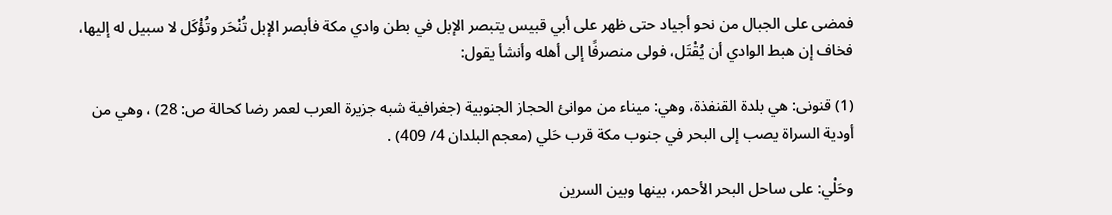فمضى على الجبال من نحو أجياد حتى ظهر على أبي قبيس يتبصر الإبل في بطن وادي مكة فأبصر الإبل تُنْحَر وتُؤْكَل لا سبيل له إليها، فخاف إن هبط الوادي أن يُقْتَل، فولى منصرفًا إلى أهله وأنشأ يقول:

(1) قنونى: هي بلدة القنفذة، وهي: ميناء من موانئ الحجاز الجنوبية (جغرافية شبه جزيرة العرب لعمر رضا كحالة ص: 28) ، وهي من أودية السراة يصب إلى البحر في جنوب مكة قرب حَلي (معجم البلدان 4/ 409) .

وحَلْي: على ساحل البحر الأحمر، بينها وبين السرين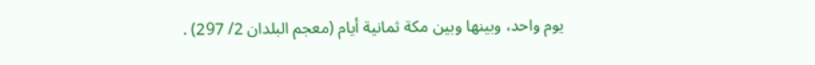يوم واحد، وبينها وبين مكة ثمانية أيام (معجم البلدان 2/ 297) .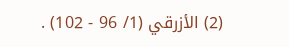(2) الأزرقي (1/ 96 - 102) .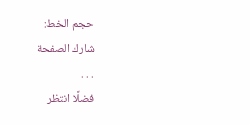حجم الخط:
شارك الصفحة
. . .
فضلًا انتظر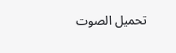تحميل الصوت